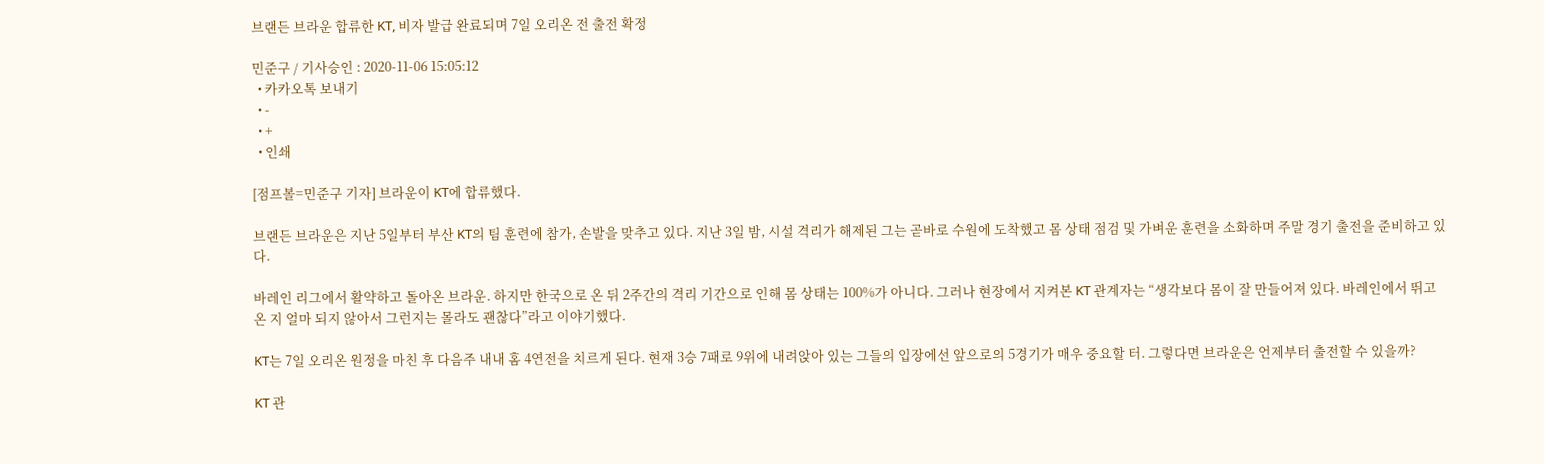브랜든 브라운 합류한 KT, 비자 발급 완료되며 7일 오리온 전 출전 확정

민준구 / 기사승인 : 2020-11-06 15:05:12
  • 카카오톡 보내기
  • -
  • +
  • 인쇄

[점프볼=민준구 기자] 브라운이 KT에 합류했다.

브랜든 브라운은 지난 5일부터 부산 KT의 팀 훈련에 참가, 손발을 맞추고 있다. 지난 3일 밤, 시설 격리가 해제된 그는 곧바로 수원에 도착했고 몸 상태 점검 및 가벼운 훈련을 소화하며 주말 경기 출전을 준비하고 있다.

바레인 리그에서 활약하고 돌아온 브라운. 하지만 한국으로 온 뒤 2주간의 격리 기간으로 인해 몸 상태는 100%가 아니다. 그러나 현장에서 지켜본 KT 관계자는 “생각보다 몸이 잘 만들어져 있다. 바레인에서 뛰고 온 지 얼마 되지 않아서 그런지는 몰라도 괜찮다”라고 이야기했다.

KT는 7일 오리온 원정을 마친 후 다음주 내내 홈 4연전을 치르게 된다. 현재 3승 7패로 9위에 내려앉아 있는 그들의 입장에선 앞으로의 5경기가 매우 중요할 터. 그렇다면 브라운은 언제부터 출전할 수 있을까?

KT 관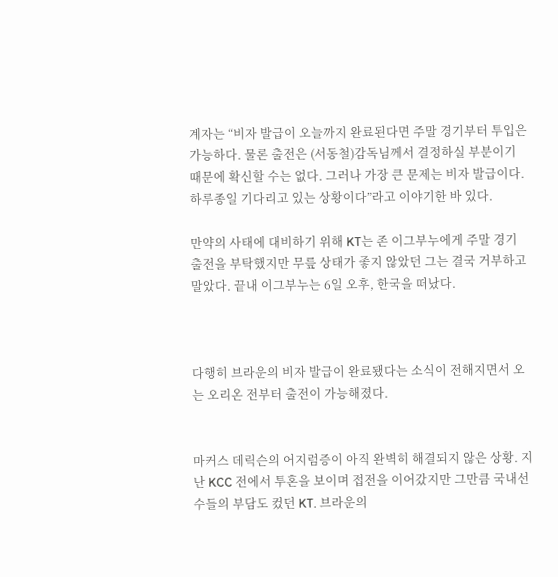계자는 “비자 발급이 오늘까지 완료된다면 주말 경기부터 투입은 가능하다. 물론 출전은 (서동철)감독님께서 결정하실 부분이기 때문에 확신할 수는 없다. 그러나 가장 큰 문제는 비자 발급이다. 하루종일 기다리고 있는 상황이다”라고 이야기한 바 있다.

만약의 사태에 대비하기 위해 KT는 존 이그부누에게 주말 경기 출전을 부탁했지만 무릎 상태가 좋지 않았던 그는 결국 거부하고 말았다. 끝내 이그부누는 6일 오후, 한국을 떠났다.



다행히 브라운의 비자 발급이 완료됐다는 소식이 전해지면서 오는 오리온 전부터 출전이 가능해졌다.


마커스 데릭슨의 어지럼증이 아직 완벽히 해결되지 않은 상황. 지난 KCC 전에서 투혼을 보이며 접전을 이어갔지만 그만큼 국내선수들의 부담도 컸던 KT. 브라운의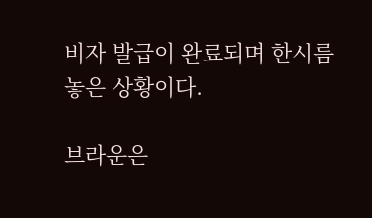비자 발급이 완료되며 한시름 놓은 상황이다.

브라운은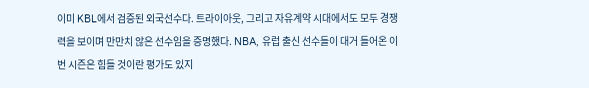이미 KBL에서 검증된 외국선수다. 트라이아웃, 그리고 자유계약 시대에서도 모두 경쟁력을 보이며 만만치 않은 선수임을 증명했다. NBA, 유럽 출신 선수들이 대거 들어온 이번 시즌은 힘들 것이란 평가도 있지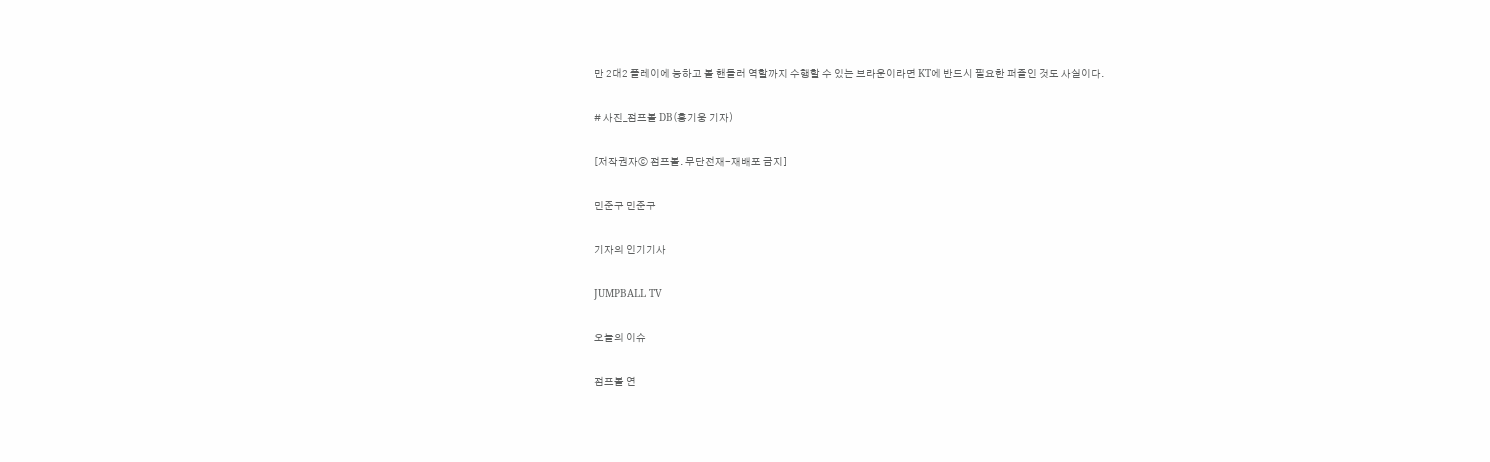만 2대2 플레이에 능하고 볼 핸들러 역할까지 수행할 수 있는 브라운이라면 KT에 반드시 필요한 퍼즐인 것도 사실이다.

# 사진_점프볼 DB(홍기웅 기자)

[저작권자ⓒ 점프볼. 무단전재-재배포 금지]

민준구 민준구

기자의 인기기사

JUMPBALL TV

오늘의 이슈

점프볼 연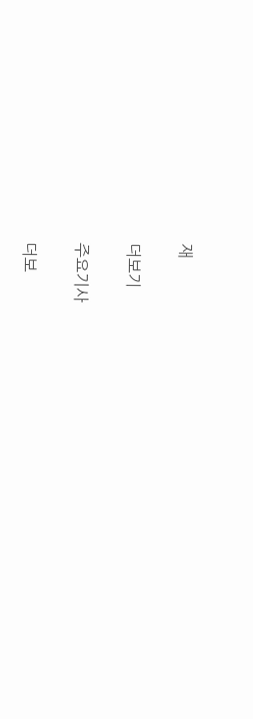재

더보기

주요기사

더보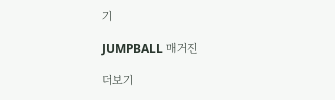기

JUMPBALL 매거진

더보기